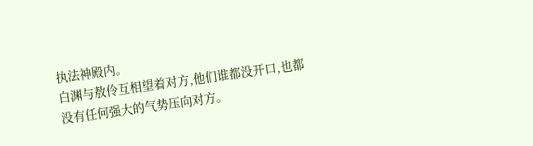执法神殿内。
白渊与敖伶互相望着对方,他们谁都没开口,也都没有任何强大的气势压向对方。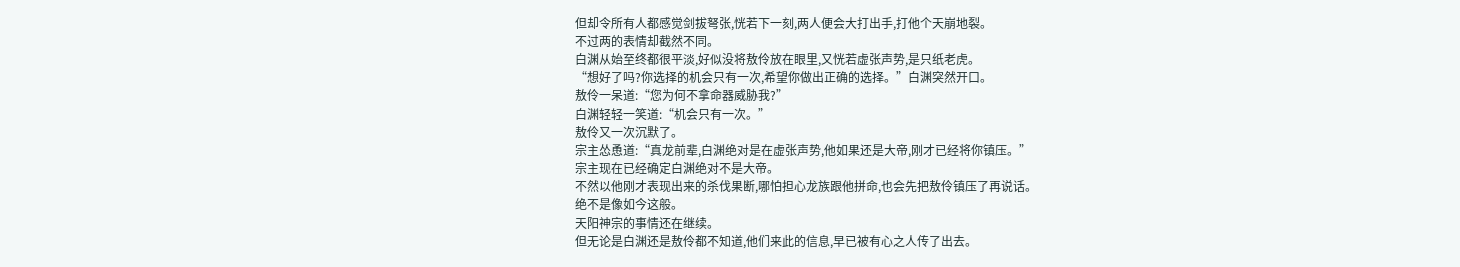但却令所有人都感觉剑拔弩张,恍若下一刻,两人便会大打出手,打他个天崩地裂。
不过两的表情却截然不同。
白渊从始至终都很平淡,好似没将敖伶放在眼里,又恍若虚张声势,是只纸老虎。
“想好了吗?你选择的机会只有一次,希望你做出正确的选择。”白渊突然开口。
敖伶一呆道:“您为何不拿命器威胁我?”
白渊轻轻一笑道:“机会只有一次。”
敖伶又一次沉默了。
宗主怂恿道:“真龙前辈,白渊绝对是在虚张声势,他如果还是大帝,刚才已经将你镇压。”
宗主现在已经确定白渊绝对不是大帝。
不然以他刚才表现出来的杀伐果断,哪怕担心龙族跟他拼命,也会先把敖伶镇压了再说话。
绝不是像如今这般。
天阳神宗的事情还在继续。
但无论是白渊还是敖伶都不知道,他们来此的信息,早已被有心之人传了出去。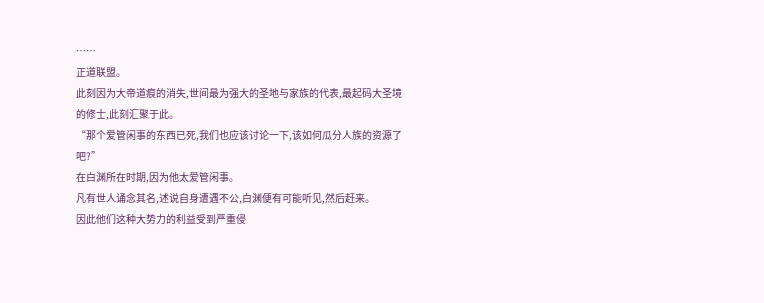……
正道联盟。
此刻因为大帝道痕的消失,世间最为强大的圣地与家族的代表,最起码大圣境的修士,此刻汇聚于此。
“那个爱管闲事的东西已死,我们也应该讨论一下,该如何瓜分人族的资源了吧?”
在白渊所在时期,因为他太爱管闲事。
凡有世人诵念其名,述说自身遭遇不公,白渊便有可能听见,然后赶来。
因此他们这种大势力的利益受到严重侵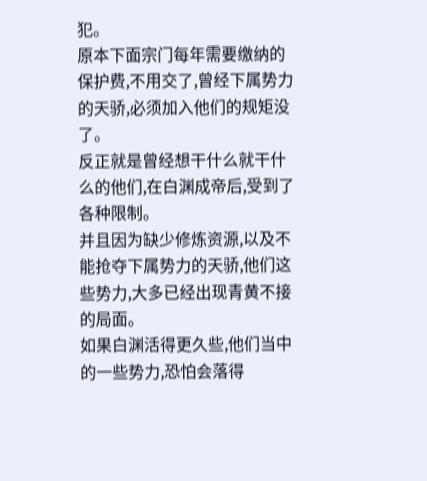犯。
原本下面宗门每年需要缴纳的保护费,不用交了,曾经下属势力的天骄,必须加入他们的规矩没了。
反正就是曾经想干什么就干什么的他们,在白渊成帝后,受到了各种限制。
并且因为缺少修炼资源,以及不能抢夺下属势力的天骄,他们这些势力,大多已经出现青黄不接的局面。
如果白渊活得更久些,他们当中的一些势力,恐怕会落得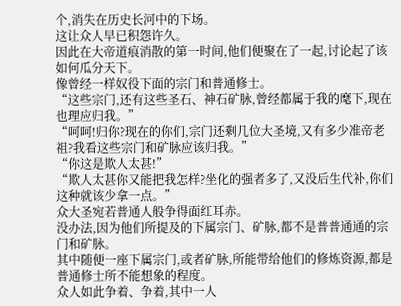个,消失在历史长河中的下场。
这让众人早已积怨许久。
因此在大帝道痕消散的第一时间,他们便聚在了一起,讨论起了该如何瓜分天下。
像曾经一样奴役下面的宗门和普通修士。
“这些宗门,还有这些圣石、神石矿脉,曾经都属于我的麾下,现在也理应归我。”
“呵呵!归你?现在的你们,宗门还剩几位大圣境,又有多少准帝老祖?我看这些宗门和矿脉应该归我。”
“你这是欺人太甚!”
“欺人太甚你又能把我怎样?坐化的强者多了,又没后生代补,你们这种就该少拿一点。”
众大圣宛若普通人般争得面红耳赤。
没办法,因为他们所提及的下属宗门、矿脉,都不是普普通通的宗门和矿脉。
其中随便一座下属宗门,或者矿脉,所能带给他们的修炼资源,都是普通修士所不能想象的程度。
众人如此争着、争着,其中一人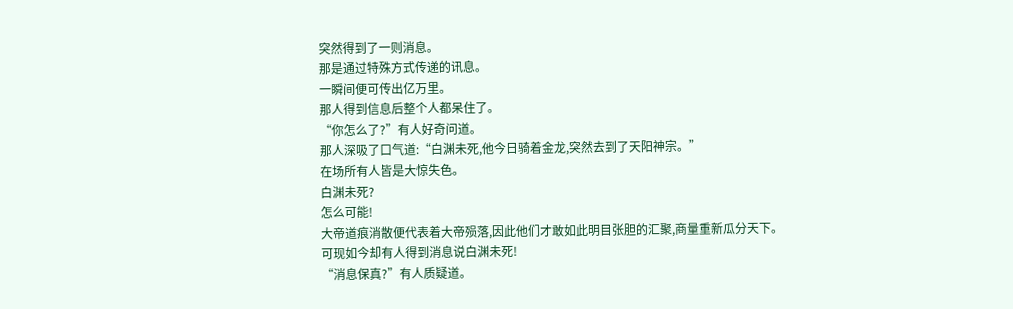突然得到了一则消息。
那是通过特殊方式传递的讯息。
一瞬间便可传出亿万里。
那人得到信息后整个人都呆住了。
“你怎么了?”有人好奇问道。
那人深吸了口气道:“白渊未死,他今日骑着金龙,突然去到了天阳神宗。”
在场所有人皆是大惊失色。
白渊未死?
怎么可能!
大帝道痕消散便代表着大帝殒落,因此他们才敢如此明目张胆的汇聚,商量重新瓜分天下。
可现如今却有人得到消息说白渊未死!
“消息保真?”有人质疑道。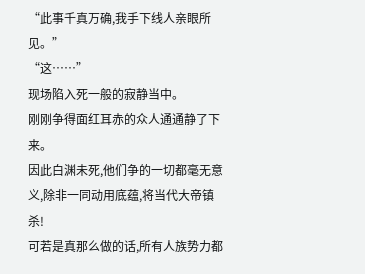“此事千真万确,我手下线人亲眼所见。”
“这……”
现场陷入死一般的寂静当中。
刚刚争得面红耳赤的众人通通静了下来。
因此白渊未死,他们争的一切都毫无意义,除非一同动用底蕴,将当代大帝镇杀!
可若是真那么做的话,所有人族势力都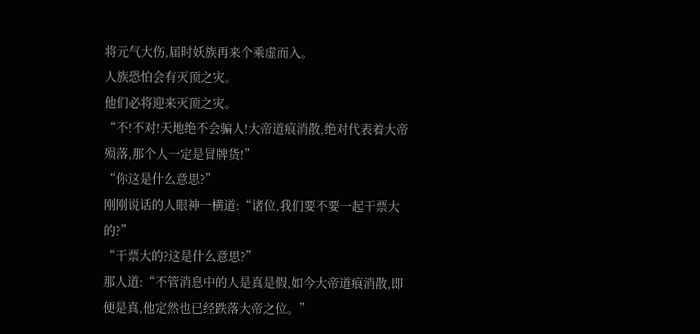将元气大伤,届时妖族再来个乘虚而入。
人族恐怕会有灭顶之灾。
他们必将迎来灭顶之灾。
“不!不对!天地绝不会骗人!大帝道痕消散,绝对代表着大帝殒落,那个人一定是冒牌货!”
“你这是什么意思?”
刚刚说话的人眼神一横道:“诸位,我们要不要一起干票大的?”
“干票大的?这是什么意思?”
那人道:“不管消息中的人是真是假,如今大帝道痕消散,即便是真,他定然也已经跌落大帝之位。”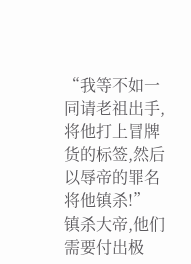“我等不如一同请老祖出手,将他打上冒牌货的标签,然后以辱帝的罪名将他镇杀!”
镇杀大帝,他们需要付出极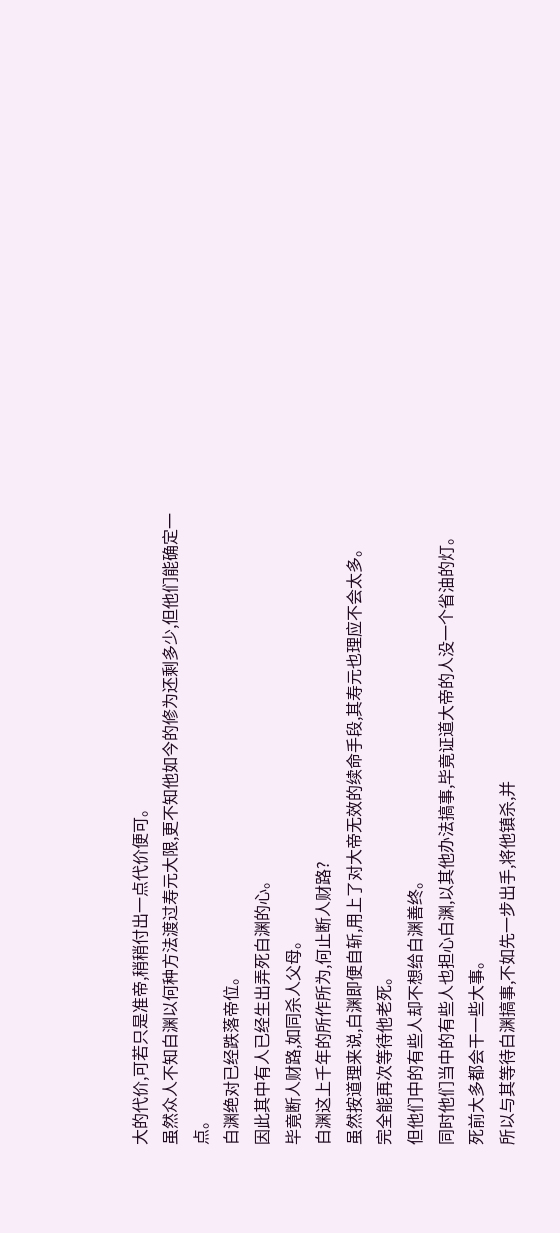大的代价,可若只是准帝,稍稍付出一点代价便可。
虽然众人不知白渊以何种方法渡过寿元大限,更不知他如今的修为还剩多少,但他们能确定一点。
白渊绝对已经跌落帝位。
因此其中有人已经生出弄死白渊的心。
毕竟断人财路,如同杀人父母。
白渊这上千年的所作所为,何止断人财路?
虽然按道理来说,白渊即便自斩,用上了对大帝无效的续命手段,其寿元也理应不会太多。
完全能再次等待他老死。
但他们中的有些人却不想给白渊善终。
同时他们当中的有些人也担心白渊,以其他办法搞事,毕竟证道大帝的人没一个省油的灯。
死前大多都会干一些大事。
所以与其等待白渊搞事,不如先一步出手,将他镇杀,并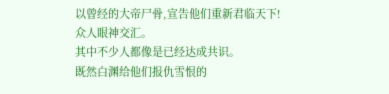以曾经的大帝尸骨,宣告他们重新君临天下!
众人眼神交汇。
其中不少人都像是已经达成共识。
既然白渊给他们报仇雪恨的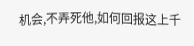机会,不弄死他,如何回报这上千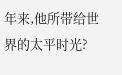年来,他所带给世界的太平时光?